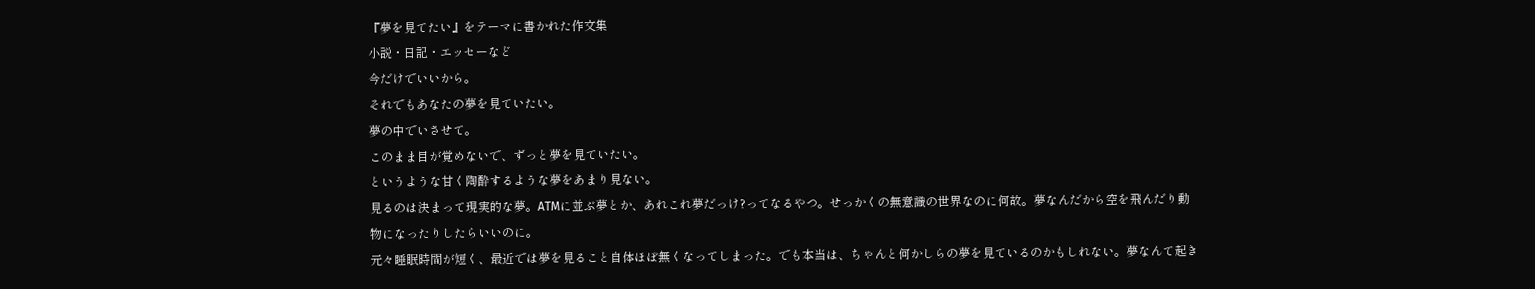『夢を見てたい』をテーマに書かれた作文集
小説・日記・エッセーなど
今だけでいいから。
それでもあなたの夢を見ていたい。
夢の中でいさせて。
このまま目が覚めないで、ずっと夢を見ていたい。
というような甘く陶酔するような夢をあまり見ない。
見るのは決まって現実的な夢。ATMに並ぶ夢とか、あれこれ夢だっけ?ってなるやつ。せっかくの無意識の世界なのに何故。夢なんだから空を飛んだり動物になったりしたらいいのに。
元々睡眠時間が短く、最近では夢を見ること自体ほぼ無くなってしまった。でも本当は、ちゃんと何かしらの夢を見ているのかもしれない。夢なんて起き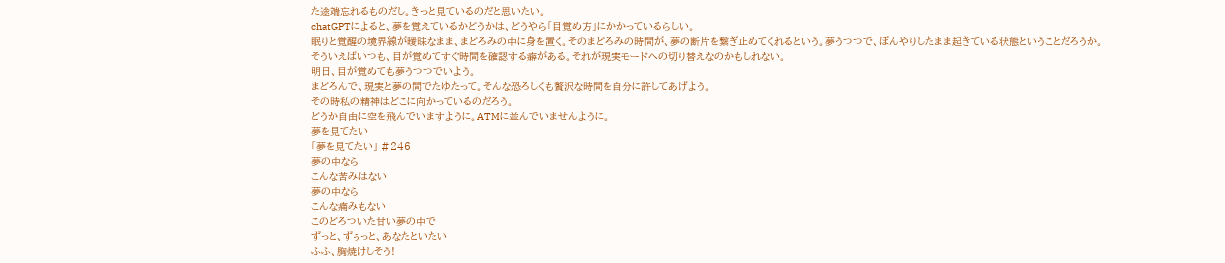た途端忘れるものだし。きっと見ているのだと思いたい。
chatGPTによると、夢を覚えているかどうかは、どうやら「目覚め方」にかかっているらしい。
眠りと覚醒の境界線が曖昧なまま、まどろみの中に身を置く。そのまどろみの時間が、夢の断片を繋ぎ止めてくれるという。夢うつつで、ぼんやりしたまま起きている状態ということだろうか。
そういえばいつも、目が覚めてすぐ時間を確認する癖がある。それが現実モードへの切り替えなのかもしれない。
明日、目が覚めても夢うつつでいよう。
まどろんで、現実と夢の間でたゆたって。そんな恐ろしくも贅沢な時間を自分に許してあげよう。
その時私の精神はどこに向かっているのだろう。
どうか自由に空を飛んでいますように。ATMに並んでいませんように。
夢を見てたい
「夢を見てたい」 #246
夢の中なら
こんな苦みはない
夢の中なら
こんな痛みもない
このどろついた甘い夢の中で
ずっと、ずぅっと、あなたといたい
ふふ、胸焼けしそう!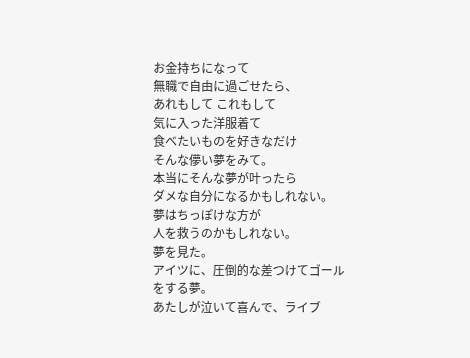お金持ちになって
無職で自由に過ごせたら、
あれもして これもして
気に入った洋服着て
食べたいものを好きなだけ
そんな儚い夢をみて。
本当にそんな夢が叶ったら
ダメな自分になるかもしれない。
夢はちっぽけな方が
人を救うのかもしれない。
夢を見た。
アイツに、圧倒的な差つけてゴールをする夢。
あたしが泣いて喜んで、ライブ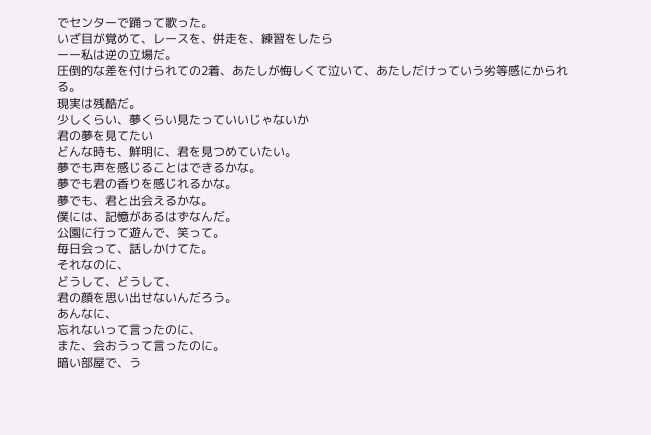でセンターで踊って歌った。
いざ目が覚めて、レースを、併走を、練習をしたら
ーー私は逆の立場だ。
圧倒的な差を付けられての2着、あたしが悔しくて泣いて、あたしだけっていう劣等感にかられる。
現実は残酷だ。
少しくらい、夢くらい見たっていいじゃないか
君の夢を見てたい
どんな時も、鮮明に、君を見つめていたい。
夢でも声を感じることはできるかな。
夢でも君の香りを感じれるかな。
夢でも、君と出会えるかな。
僕には、記憶があるはずなんだ。
公園に行って遊んで、笑って。
毎日会って、話しかけてた。
それなのに、
どうして、どうして、
君の顔を思い出せないんだろう。
あんなに、
忘れないって言ったのに、
また、会おうって言ったのに。
暗い部屋で、う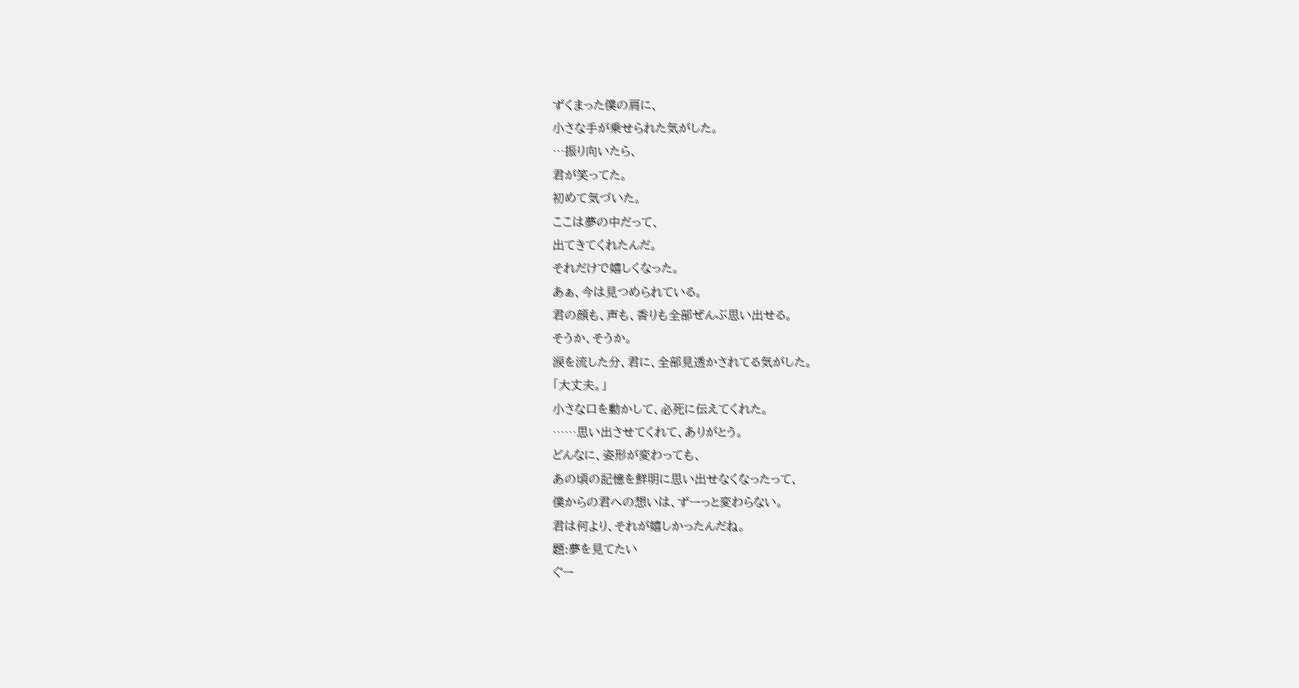ずくまった僕の肩に、
小さな手が乗せられた気がした。
…振り向いたら、
君が笑ってた。
初めて気づいた。
ここは夢の中だって、
出てきてくれたんだ。
それだけで嬉しくなった。
あぁ、今は見つめられている。
君の顔も、声も、香りも全部ぜんぶ思い出せる。
そうか、そうか。
涙を流した分、君に、全部見透かされてる気がした。
「大丈夫。」
小さな口を動かして、必死に伝えてくれた。
……思い出させてくれて、ありがとう。
どんなに、姿形が変わっても、
あの頃の記憶を鮮明に思い出せなくなったって、
僕からの君への想いは、ずーっと変わらない。
君は何より、それが嬉しかったんだね。
題:夢を見てたい
ぐー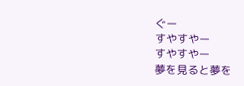ぐー
すやすやー
すやすやー
夢を見ると夢を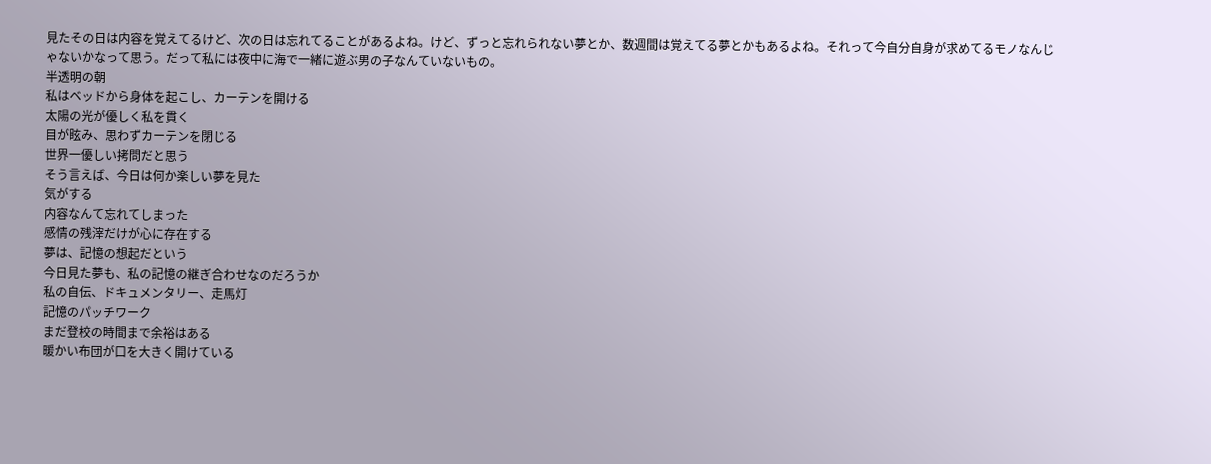見たその日は内容を覚えてるけど、次の日は忘れてることがあるよね。けど、ずっと忘れられない夢とか、数週間は覚えてる夢とかもあるよね。それって今自分自身が求めてるモノなんじゃないかなって思う。だって私には夜中に海で一緒に遊ぶ男の子なんていないもの。
半透明の朝
私はベッドから身体を起こし、カーテンを開ける
太陽の光が優しく私を貫く
目が眩み、思わずカーテンを閉じる
世界一優しい拷問だと思う
そう言えば、今日は何か楽しい夢を見た
気がする
内容なんて忘れてしまった
感情の残滓だけが心に存在する
夢は、記憶の想起だという
今日見た夢も、私の記憶の継ぎ合わせなのだろうか
私の自伝、ドキュメンタリー、走馬灯
記憶のパッチワーク
まだ登校の時間まで余裕はある
暖かい布団が口を大きく開けている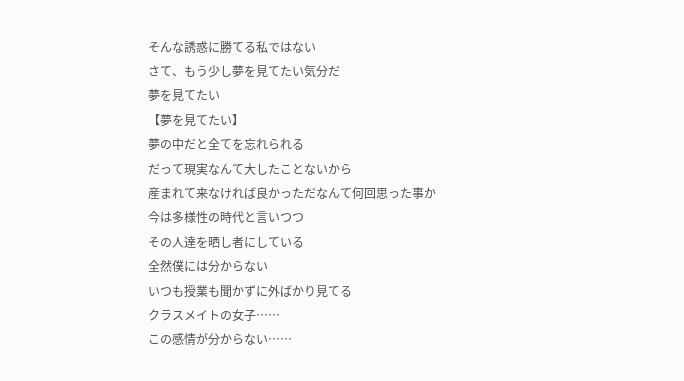そんな誘惑に勝てる私ではない
さて、もう少し夢を見てたい気分だ
夢を見てたい
【夢を見てたい】
夢の中だと全てを忘れられる
だって現実なんて大したことないから
産まれて来なければ良かっただなんて何回思った事か
今は多様性の時代と言いつつ
その人達を晒し者にしている
全然僕には分からない
いつも授業も聞かずに外ばかり見てる
クラスメイトの女子……
この感情が分からない……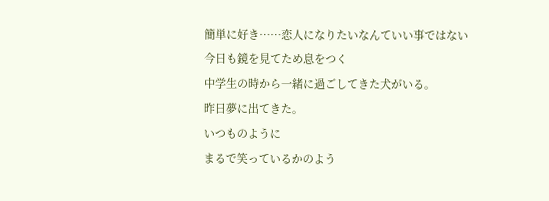簡単に好き……恋人になりたいなんていい事ではない
今日も鏡を見てため息をつく
中学生の時から一緒に過ごしてきた犬がいる。
昨日夢に出てきた。
いつものように
まるで笑っているかのよう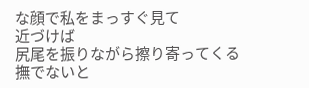な顔で私をまっすぐ見て
近づけば
尻尾を振りながら擦り寄ってくる
撫でないと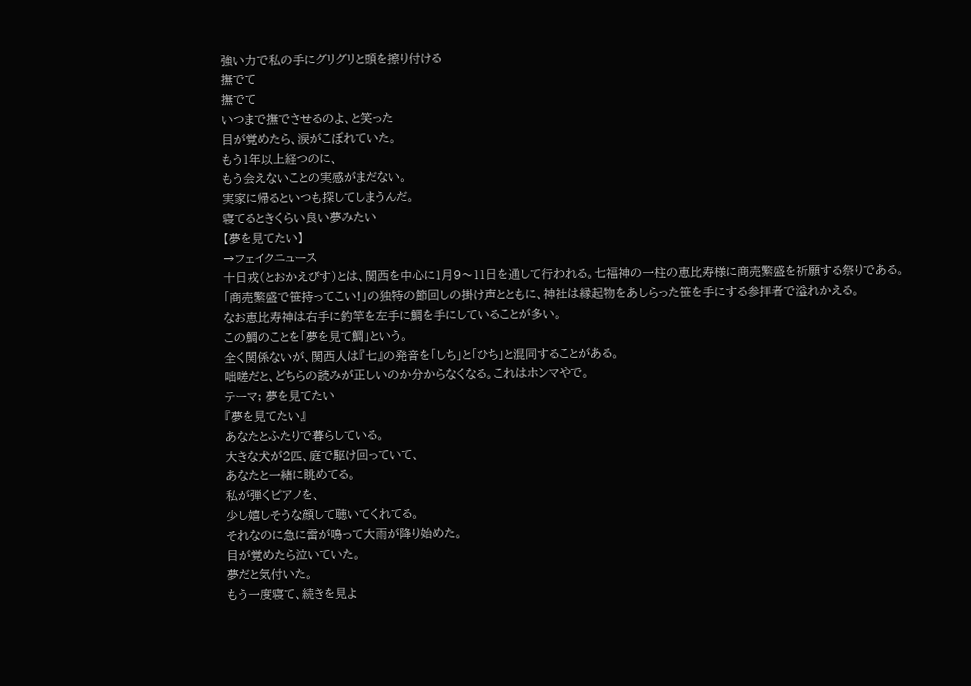強い力で私の手にグリグリと頭を擦り付ける
撫でて
撫でて
いつまで撫でさせるのよ、と笑った
目が覚めたら、涙がこぼれていた。
もう1年以上経つのに、
もう会えないことの実感がまだない。
実家に帰るといつも探してしまうんだ。
寝てるときくらい良い夢みたい
【夢を見てたい】
→フェイクニュース
十日戎(とおかえびす)とは、関西を中心に1月9〜11日を通して行われる。七福神の一柱の恵比寿様に商売繁盛を祈願する祭りである。
「商売繁盛で笹持ってこい!」の独特の節回しの掛け声とともに、神社は縁起物をあしらった笹を手にする参拝者で溢れかえる。
なお恵比寿神は右手に釣竿を左手に鯛を手にしていることが多い。
この鯛のことを「夢を見て鯛」という。
全く関係ないが、関西人は『七』の発音を「しち」と「ひち」と混同することがある。
咄嗟だと、どちらの読みが正しいのか分からなくなる。これはホンマやで。
テーマ; 夢を見てたい
『夢を見てたい』
あなたとふたりで暮らしている。
大きな犬が2匹、庭で駆け回っていて、
あなたと一緒に眺めてる。
私が弾くピアノを、
少し嬉しそうな顔して聴いてくれてる。
それなのに急に雷が鳴って大雨が降り始めた。
目が覚めたら泣いていた。
夢だと気付いた。
もう一度寝て、続きを見よ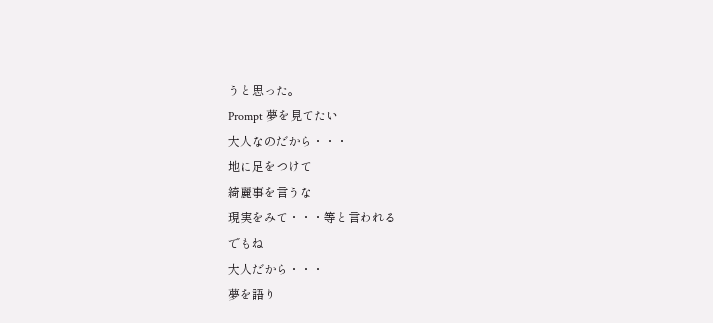うと思った。
Prompt 夢を見てたい
大人なのだから・・・
地に足をつけて
綺麗事を言うな
現実をみて・・・等と言われる
でもね
大人だから・・・
夢を語り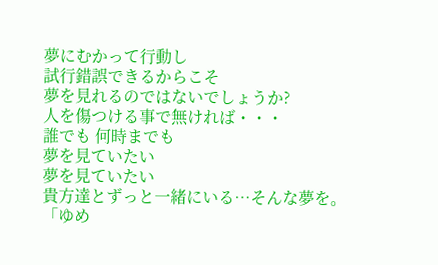夢にむかって行動し
試行錯誤できるからこそ
夢を見れるのではないでしょうか?
人を傷つける事で無ければ・・・
誰でも 何時までも
夢を見ていたい
夢を見ていたい
貴方達とずっと一緒にいる…そんな夢を。
「ゆめ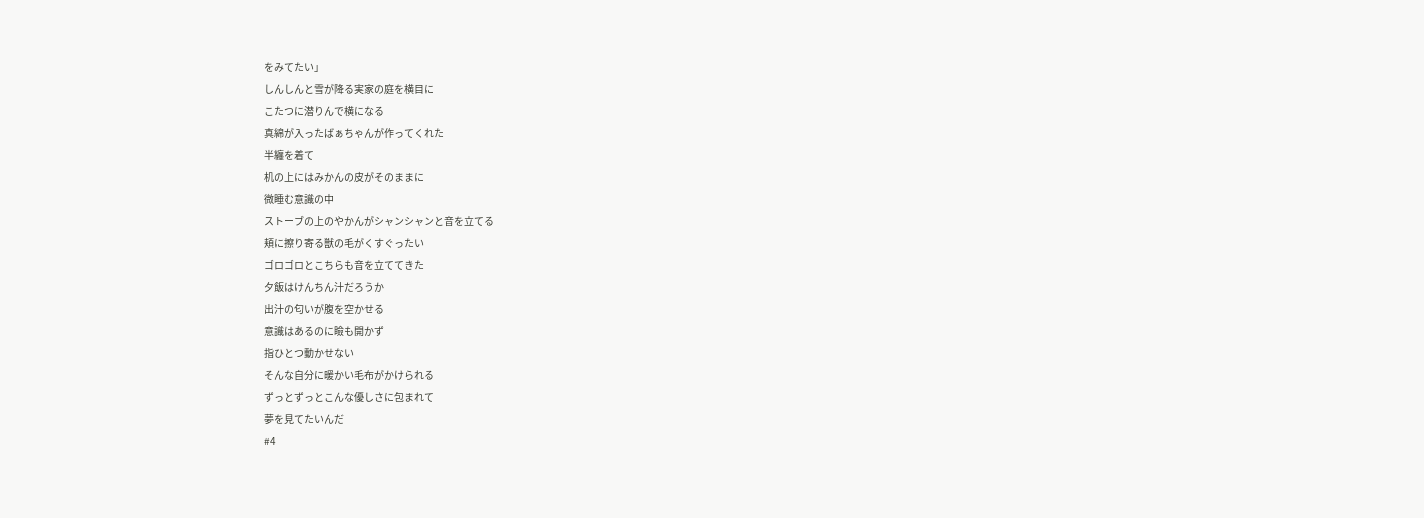をみてたい」
しんしんと雪が降る実家の庭を横目に
こたつに潜りんで横になる
真綿が入ったばぁちゃんが作ってくれた
半纏を着て
机の上にはみかんの皮がそのままに
微睡む意識の中
ストーブの上のやかんがシャンシャンと音を立てる
頬に擦り寄る獣の毛がくすぐったい
ゴロゴロとこちらも音を立ててきた
夕飯はけんちん汁だろうか
出汁の匂いが腹を空かせる
意識はあるのに瞼も開かず
指ひとつ動かせない
そんな自分に暖かい毛布がかけられる
ずっとずっとこんな優しさに包まれて
夢を見てたいんだ
#4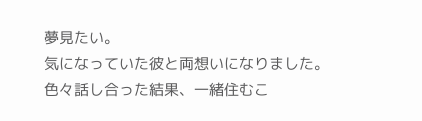夢見たい。
気になっていた彼と両想いになりました。
色々話し合った結果、一緒住むこ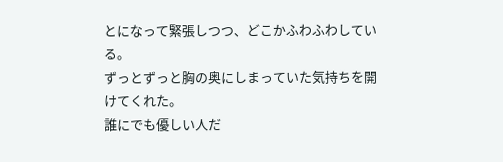とになって緊張しつつ、どこかふわふわしている。
ずっとずっと胸の奥にしまっていた気持ちを開けてくれた。
誰にでも優しい人だ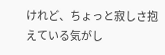けれど、ちょっと寂しさ抱えている気がし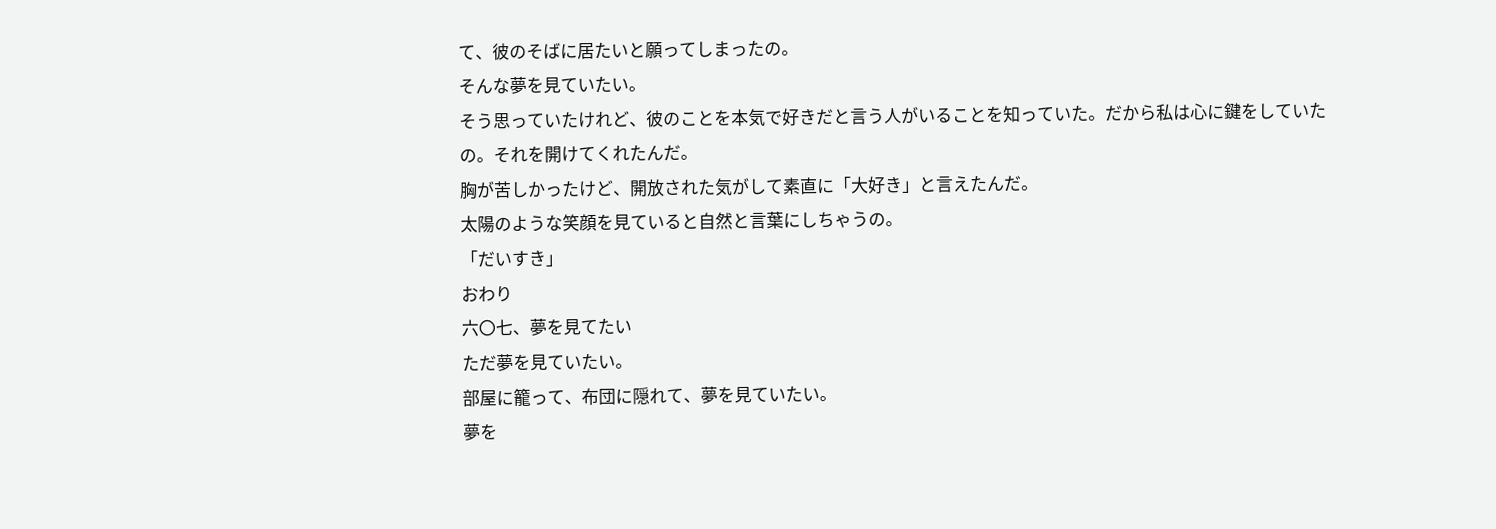て、彼のそばに居たいと願ってしまったの。
そんな夢を見ていたい。
そう思っていたけれど、彼のことを本気で好きだと言う人がいることを知っていた。だから私は心に鍵をしていたの。それを開けてくれたんだ。
胸が苦しかったけど、開放された気がして素直に「大好き」と言えたんだ。
太陽のような笑顔を見ていると自然と言葉にしちゃうの。
「だいすき」
おわり
六〇七、夢を見てたい
ただ夢を見ていたい。
部屋に籠って、布団に隠れて、夢を見ていたい。
夢を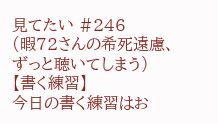見てたい #246
(暇72さんの希死遠慮、ずっと聴いてしまう)
【書く練習】
今日の書く練習はお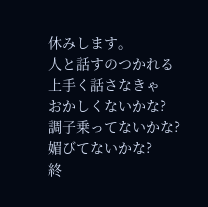休みします。
人と話すのつかれる
上手く話さなきゃ
おかしくないかな?
調子乗ってないかな?
媚びてないかな?
終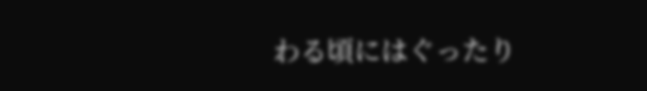わる頃にはぐったり